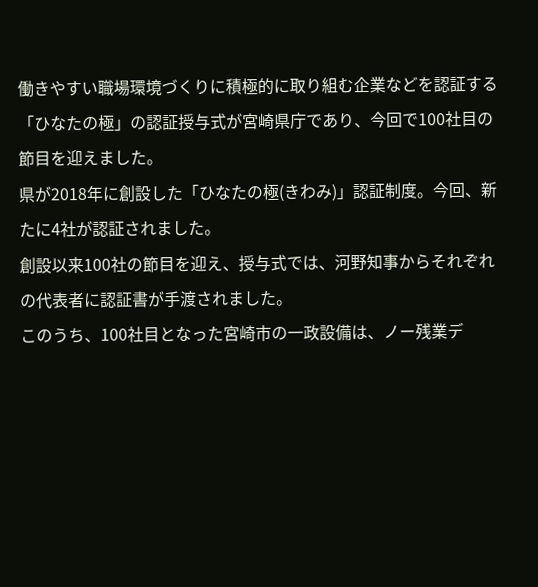働きやすい職場環境づくりに積極的に取り組む企業などを認証する「ひなたの極」の認証授与式が宮崎県庁であり、今回で100社目の節目を迎えました。
県が2018年に創設した「ひなたの極(きわみ)」認証制度。今回、新たに4社が認証されました。
創設以来100社の節目を迎え、授与式では、河野知事からそれぞれの代表者に認証書が手渡されました。
このうち、100社目となった宮崎市の一政設備は、ノー残業デ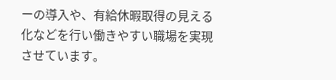ーの導入や、有給休暇取得の見える化などを行い働きやすい職場を実現させています。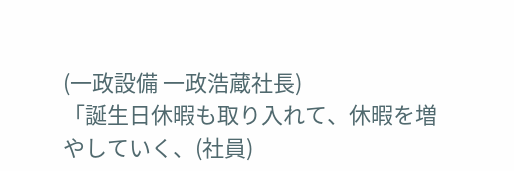(一政設備 一政浩蔵社長)
「誕生日休暇も取り入れて、休暇を増やしていく、(社員)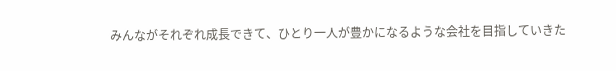みんながそれぞれ成長できて、ひとり一人が豊かになるような会社を目指していきた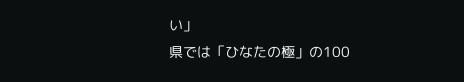い」
県では「ひなたの極」の100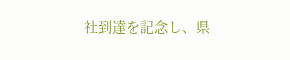社到達を記念し、県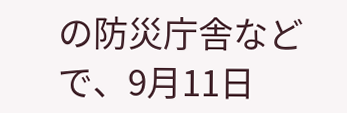の防災庁舎などで、9月11日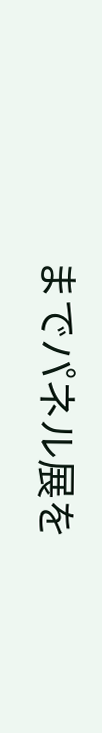までパネル展を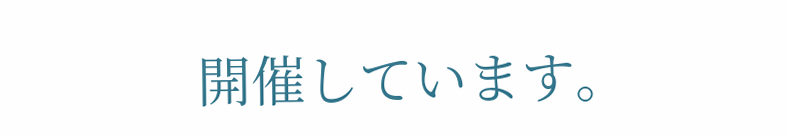開催しています。